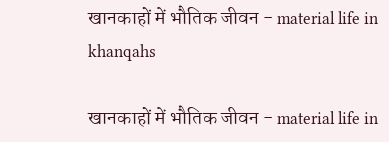खानकाहों में भौतिक जीवन - material life in khanqahs

खानकाहों में भौतिक जीवन - material life in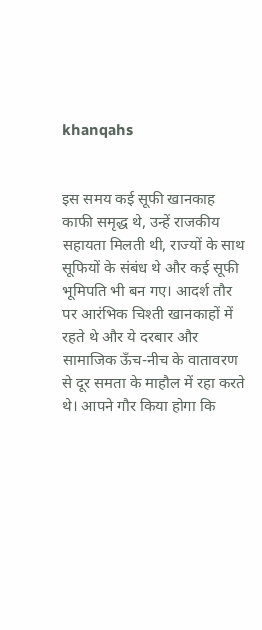khanqahs


इस समय कई सूफी खानकाह काफी समृद्ध थे, उन्हें राजकीय सहायता मिलती थी, राज्यों के साथ सूफियों के संबंध थे और कई सूफी भूमिपति भी बन गए। आदर्श तौर पर आरंभिक चिश्ती खानकाहों में रहते थे और ये दरबार और सामाजिक ऊँच-नीच के वातावरण से दूर समता के माहौल में रहा करते थे। आपने गौर किया होगा कि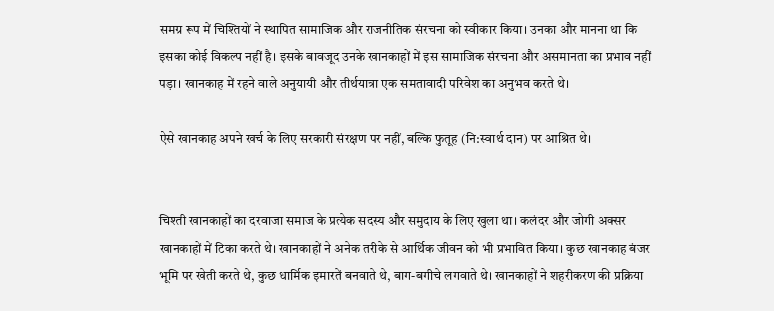समग्र रूप में चिश्तियों ने स्थापित सामाजिक और राजनीतिक संरचना को स्वीकार किया। उनका और मानना था कि इसका कोई विकल्प नहीं है। इसके बावजूद उनके खानकाहों में इस सामाजिक संरचना और असमानता का प्रभाव नहीं पड़ा। खानकाह में रहने वाले अनुयायी और तीर्थयात्रा एक समतावादी परिवेश का अनुभव करते थे।

ऐसे खानकाह अपने खर्च के लिए सरकारी संरक्षण पर नहीं, बल्कि फुतूह (नि:स्वार्थ दान) पर आश्रित थे।


चिश्ती खानकाहों का दरवाजा समाज के प्रत्येक सदस्य और समुदाय के लिए खुला था। कलंदर और जोगी अक्सर खानकाहों में टिका करते थे। खानकाहों ने अनेक तरीके से आर्थिक जीवन को भी प्रभावित किया। कुछ खानकाह बंजर भूमि पर खेती करते थे, कुछ धार्मिक इमारतें बनवाते थे, बाग-बगीचे लगवाते थे। खानकाहों ने शहरीकरण की प्रक्रिया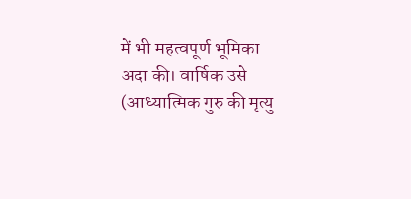में भी महत्वपूर्ण भूमिका अदा की। वार्षिक उसे (आध्यात्मिक गुरु की मृत्यु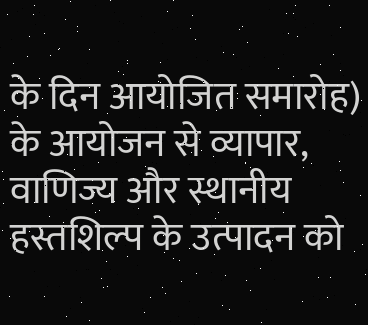के दिन आयोजित समारोह) के आयोजन से व्यापार, वाणिज्य और स्थानीय हस्तशिल्प के उत्पादन को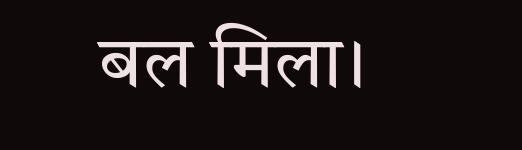बल मिला।